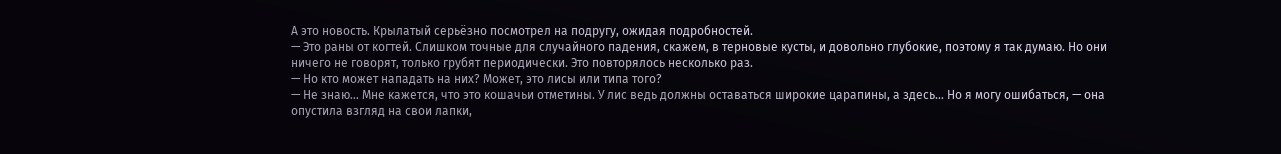А это новость. Крылатый серьёзно посмотрел на подругу, ожидая подробностей.
— Это раны от когтей. Слишком точные для случайного падения, скажем, в терновые кусты, и довольно глубокие, поэтому я так думаю. Но они ничего не говорят, только грубят периодически. Это повторялось несколько раз.
— Но кто может нападать на них? Может, это лисы или типа того?
— Не знаю… Мне кажется, что это кошачьи отметины. У лис ведь должны оставаться широкие царапины, а здесь… Но я могу ошибаться, — она опустила взгляд на свои лапки,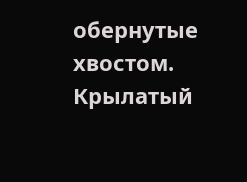обернутые хвостом. Крылатый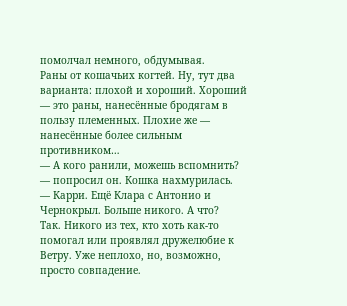помолчал немного, обдумывая.
Раны от кошачьих когтей. Ну, тут два варианта: плохой и хороший. Хороший — это раны, нанесённые бродягам в пользу племенных. Плохие же — нанесённые более сильным противником…
— А кого ранили, можешь вспомнить? — попросил он. Кошка нахмурилась.
— Карри. Ещё Клара с Антонио и Чернокрыл. Больше никого. А что?
Так. Никого из тех, кто хоть как-то помогал или проявлял дружелюбие к Ветру. Уже неплохо, но, возможно, просто совпадение.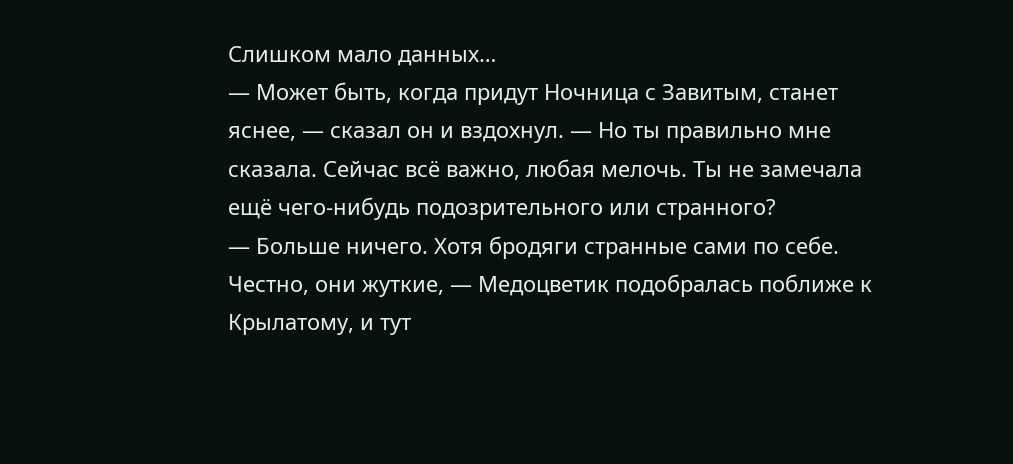Слишком мало данных…
— Может быть, когда придут Ночница с Завитым, станет яснее, — сказал он и вздохнул. — Но ты правильно мне сказала. Сейчас всё важно, любая мелочь. Ты не замечала ещё чего-нибудь подозрительного или странного?
— Больше ничего. Хотя бродяги странные сами по себе. Честно, они жуткие, — Медоцветик подобралась поближе к Крылатому, и тут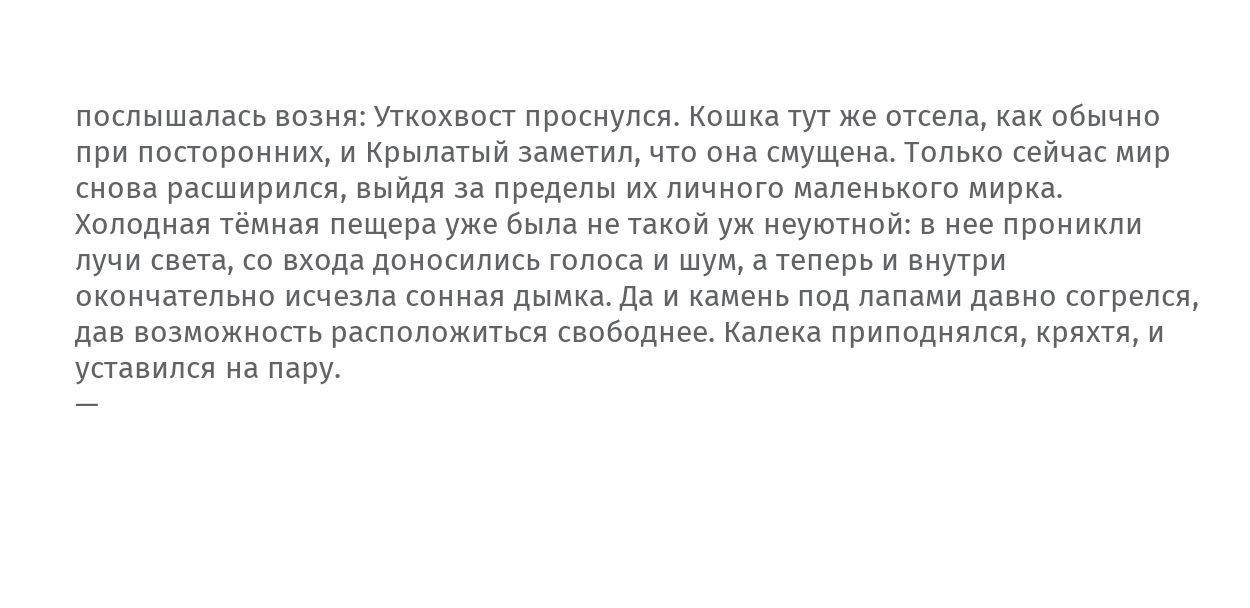послышалась возня: Уткохвост проснулся. Кошка тут же отсела, как обычно при посторонних, и Крылатый заметил, что она смущена. Только сейчас мир снова расширился, выйдя за пределы их личного маленького мирка. Холодная тёмная пещера уже была не такой уж неуютной: в нее проникли лучи света, со входа доносились голоса и шум, а теперь и внутри окончательно исчезла сонная дымка. Да и камень под лапами давно согрелся, дав возможность расположиться свободнее. Калека приподнялся, кряхтя, и уставился на пару.
—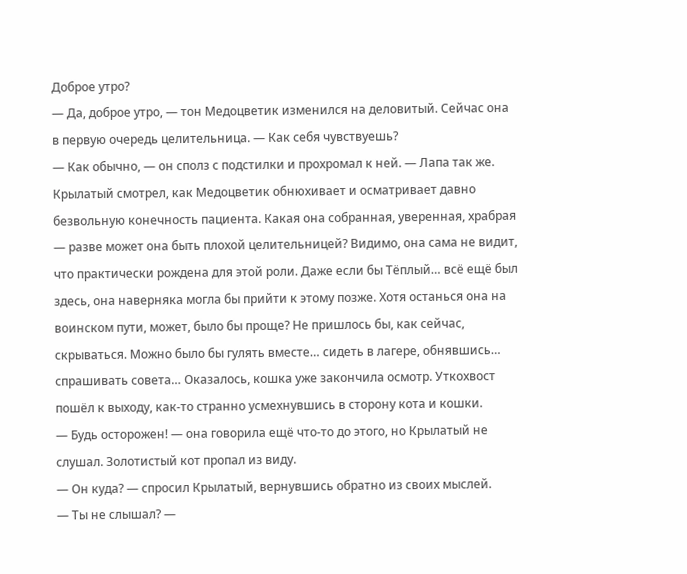Доброе утро?
— Да, доброе утро, — тон Медоцветик изменился на деловитый. Сейчас она в первую очередь целительница. — Как себя чувствуешь?
— Как обычно, — он сполз с подстилки и прохромал к ней. — Лапа так же.
Крылатый смотрел, как Медоцветик обнюхивает и осматривает давно безвольную конечность пациента. Какая она собранная, уверенная, храбрая — разве может она быть плохой целительницей? Видимо, она сама не видит, что практически рождена для этой роли. Даже если бы Тёплый… всё ещё был здесь, она наверняка могла бы прийти к этому позже. Хотя останься она на воинском пути, может, было бы проще? Не пришлось бы, как сейчас, скрываться. Можно было бы гулять вместе… сидеть в лагере, обнявшись… спрашивать совета… Оказалось, кошка уже закончила осмотр. Уткохвост пошёл к выходу, как-то странно усмехнувшись в сторону кота и кошки.
— Будь осторожен! — она говорила ещё что-то до этого, но Крылатый не слушал. Золотистый кот пропал из виду.
— Он куда? — спросил Крылатый, вернувшись обратно из своих мыслей.
— Ты не слышал? —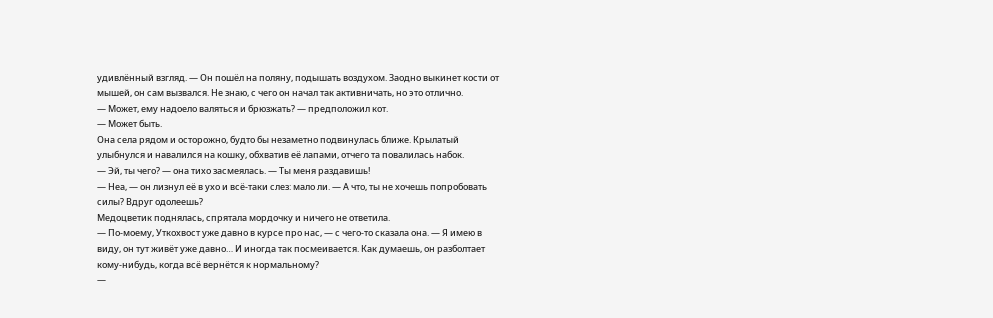удивлённый взгляд. — Он пошёл на поляну, подышать воздухом. Заодно выкинет кости от мышей, он сам вызвался. Не знаю, с чего он начал так активничать, но это отлично.
— Может, ему надоело валяться и брюзжать? — предположил кот.
— Может быть.
Она села рядом и осторожно, будто бы незаметно подвинулась ближе. Крылатый улыбнулся и навалился на кошку, обхватив её лапами, отчего та повалилась набок.
— Эй, ты чего? — она тихо засмеялась. — Ты меня раздавишь!
— Неа, — он лизнул её в ухо и всё-таки слез: мало ли. — А что, ты не хочешь попробовать силы? Вдруг одолеешь?
Медоцветик поднялась, спрятала мордочку и ничего не ответила.
— По-моему, Уткохвост уже давно в курсе про нас, — с чего-то сказала она. — Я имею в виду, он тут живёт уже давно… И иногда так посмеивается. Как думаешь, он разболтает кому-нибудь, когда всё вернётся к нормальному?
—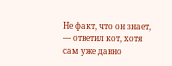Не факт, что он знает, — ответил кот, хотя сам уже давно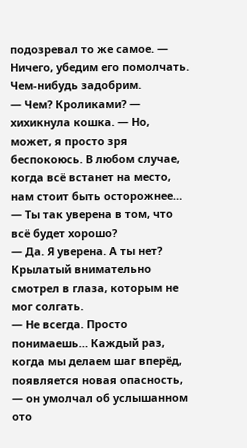подозревал то же самое. — Ничего, убедим его помолчать. Чем-нибудь задобрим.
— Чем? Кроликами? — хихикнула кошка. — Но, может, я просто зря беспокоюсь. В любом случае, когда всё встанет на место, нам стоит быть осторожнее…
— Ты так уверена в том, что всё будет хорошо?
— Да. Я уверена. А ты нет?
Крылатый внимательно смотрел в глаза, которым не мог солгать.
— Не всегда. Просто понимаешь… Каждый раз, когда мы делаем шаг вперёд, появляется новая опасность, — он умолчал об услышанном ото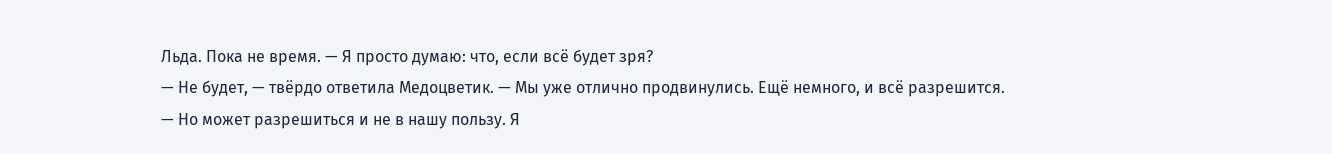Льда. Пока не время. — Я просто думаю: что, если всё будет зря?
— Не будет, — твёрдо ответила Медоцветик. — Мы уже отлично продвинулись. Ещё немного, и всё разрешится.
— Но может разрешиться и не в нашу пользу. Я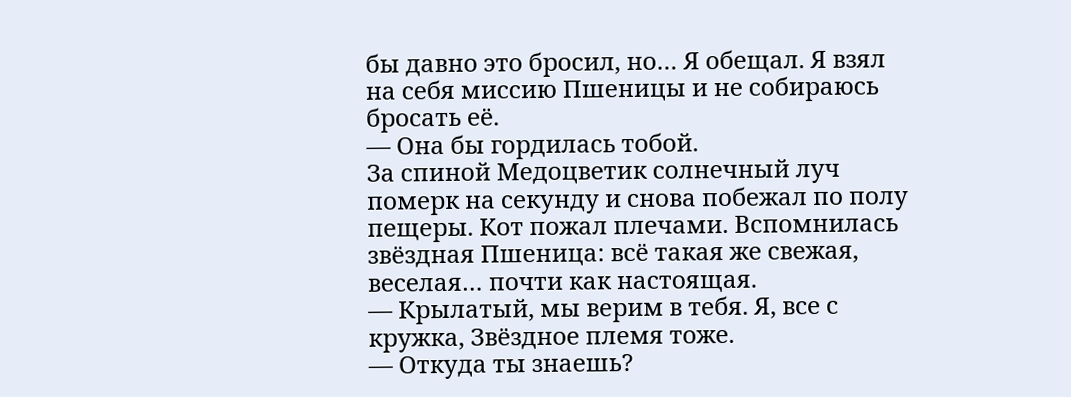бы давно это бросил, но… Я обещал. Я взял на себя миссию Пшеницы и не собираюсь бросать её.
— Она бы гордилась тобой.
За спиной Медоцветик солнечный луч померк на секунду и снова побежал по полу пещеры. Кот пожал плечами. Вспомнилась звёздная Пшеница: всё такая же свежая, веселая… почти как настоящая.
— Крылатый, мы верим в тебя. Я, все с кружка, Звёздное племя тоже.
— Откуда ты знаешь?